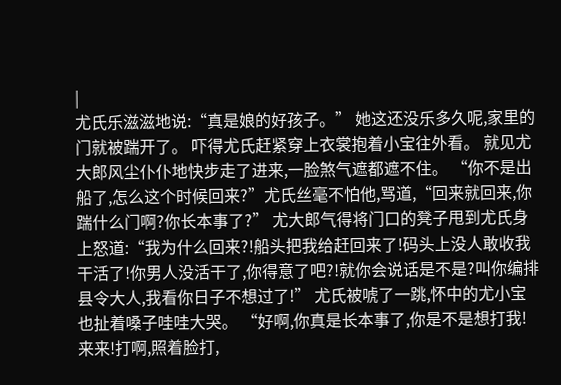|
尤氏乐滋滋地说:“真是娘的好孩子。” 她这还没乐多久呢,家里的门就被踹开了。 吓得尤氏赶紧穿上衣裳抱着小宝往外看。 就见尤大郎风尘仆仆地快步走了进来,一脸煞气遮都遮不住。 “你不是出船了,怎么这个时候回来?”尤氏丝毫不怕他,骂道,“回来就回来,你踹什么门啊?你长本事了?” 尤大郎气得将门口的凳子甩到尤氏身上怒道:“我为什么回来?!船头把我给赶回来了!码头上没人敢收我干活了!你男人没活干了,你得意了吧?!就你会说话是不是?叫你编排县令大人,我看你日子不想过了!” 尤氏被唬了一跳,怀中的尤小宝也扯着嗓子哇哇大哭。 “好啊,你真是长本事了,你是不是想打我!来来!打啊,照着脸打,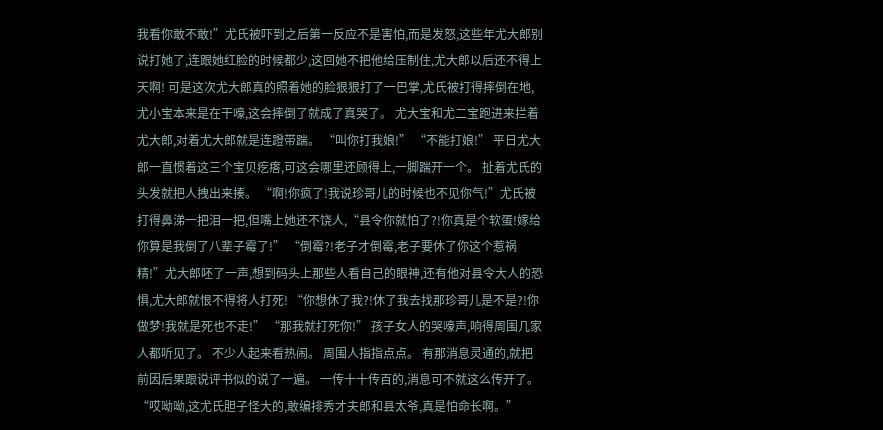我看你敢不敢!”尤氏被吓到之后第一反应不是害怕,而是发怒,这些年尤大郎别说打她了,连跟她红脸的时候都少,这回她不把他给压制住,尤大郎以后还不得上天啊! 可是这次尤大郎真的照着她的脸狠狠打了一巴掌,尤氏被打得摔倒在地,尤小宝本来是在干嚎,这会摔倒了就成了真哭了。 尤大宝和尤二宝跑进来拦着尤大郎,对着尤大郎就是连蹬带踹。 “叫你打我娘!” “不能打娘!” 平日尤大郎一直惯着这三个宝贝疙瘩,可这会哪里还顾得上,一脚踹开一个。 扯着尤氏的头发就把人拽出来揍。 “啊!你疯了!我说珍哥儿的时候也不见你气!”尤氏被打得鼻涕一把泪一把,但嘴上她还不饶人,“县令你就怕了?!你真是个软蛋!嫁给你算是我倒了八辈子霉了!” “倒霉?!老子才倒霉,老子要休了你这个惹祸精!”尤大郎呸了一声,想到码头上那些人看自己的眼神,还有他对县令大人的恐惧,尤大郎就恨不得将人打死! “你想休了我?!休了我去找那珍哥儿是不是?!你做梦!我就是死也不走!” “那我就打死你!” 孩子女人的哭嚎声,响得周围几家人都听见了。 不少人起来看热闹。 周围人指指点点。 有那消息灵通的,就把前因后果跟说评书似的说了一遍。 一传十十传百的,消息可不就这么传开了。 “哎呦呦,这尤氏胆子怪大的,敢编排秀才夫郎和县太爷,真是怕命长啊。”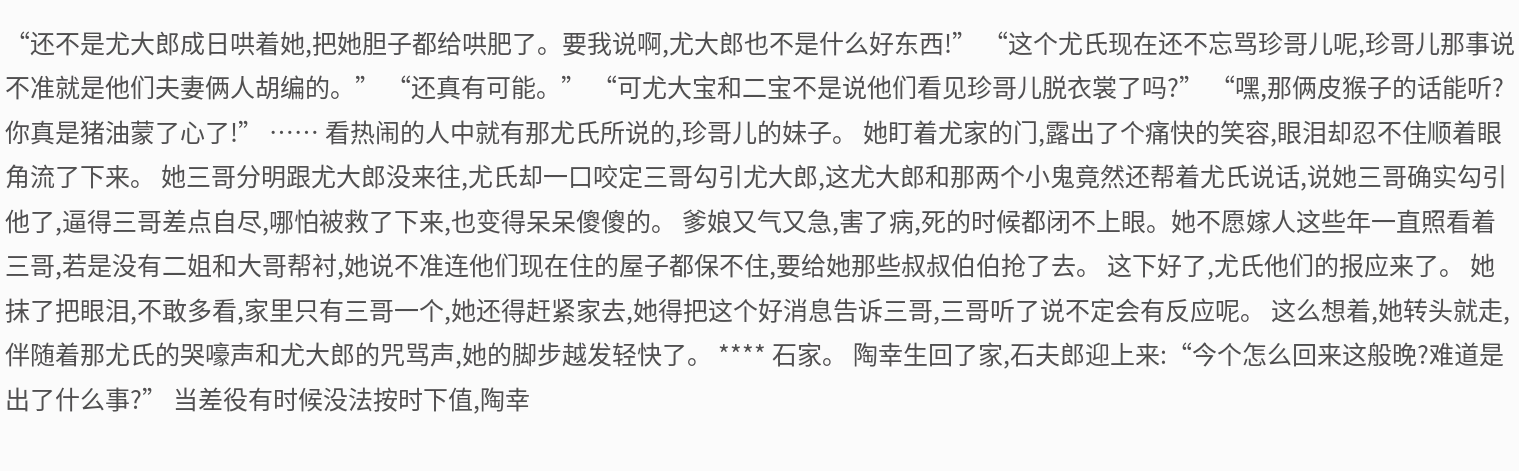“还不是尤大郎成日哄着她,把她胆子都给哄肥了。要我说啊,尤大郎也不是什么好东西!” “这个尤氏现在还不忘骂珍哥儿呢,珍哥儿那事说不准就是他们夫妻俩人胡编的。” “还真有可能。” “可尤大宝和二宝不是说他们看见珍哥儿脱衣裳了吗?” “嘿,那俩皮猴子的话能听?你真是猪油蒙了心了!” …… 看热闹的人中就有那尤氏所说的,珍哥儿的妹子。 她盯着尤家的门,露出了个痛快的笑容,眼泪却忍不住顺着眼角流了下来。 她三哥分明跟尤大郎没来往,尤氏却一口咬定三哥勾引尤大郎,这尤大郎和那两个小鬼竟然还帮着尤氏说话,说她三哥确实勾引他了,逼得三哥差点自尽,哪怕被救了下来,也变得呆呆傻傻的。 爹娘又气又急,害了病,死的时候都闭不上眼。她不愿嫁人这些年一直照看着三哥,若是没有二姐和大哥帮衬,她说不准连他们现在住的屋子都保不住,要给她那些叔叔伯伯抢了去。 这下好了,尤氏他们的报应来了。 她抹了把眼泪,不敢多看,家里只有三哥一个,她还得赶紧家去,她得把这个好消息告诉三哥,三哥听了说不定会有反应呢。 这么想着,她转头就走,伴随着那尤氏的哭嚎声和尤大郎的咒骂声,她的脚步越发轻快了。 **** 石家。 陶幸生回了家,石夫郎迎上来:“今个怎么回来这般晚?难道是出了什么事?” 当差役有时候没法按时下值,陶幸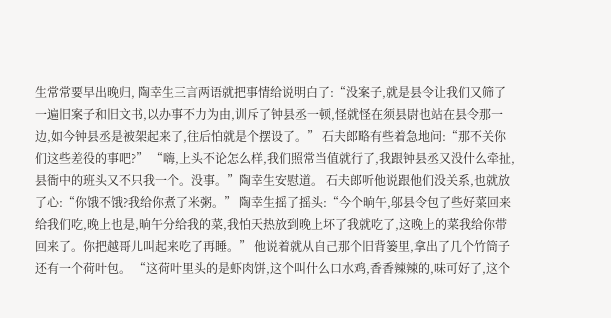生常常要早出晚归, 陶幸生三言两语就把事情给说明白了:“没案子,就是县令让我们又筛了一遍旧案子和旧文书,以办事不力为由,训斥了钟县丞一顿,怪就怪在须县尉也站在县令那一边,如今钟县丞是被架起来了,往后怕就是个摆设了。” 石夫郎略有些着急地问:“那不关你们这些差役的事吧?” “嗨,上头不论怎么样,我们照常当值就行了,我跟钟县丞又没什么牵扯,县衙中的班头又不只我一个。没事。”陶幸生安慰道。 石夫郎听他说跟他们没关系,也就放了心:“你饿不饿?我给你煮了米粥。” 陶幸生摇了摇头:“今个晌午,邬县令包了些好菜回来给我们吃,晚上也是,晌午分给我的菜,我怕天热放到晚上坏了我就吃了,这晚上的菜我给你带回来了。你把越哥儿叫起来吃了再睡。” 他说着就从自己那个旧背篓里,拿出了几个竹筒子还有一个荷叶包。 “这荷叶里头的是虾肉饼,这个叫什么口水鸡,香香辣辣的,味可好了,这个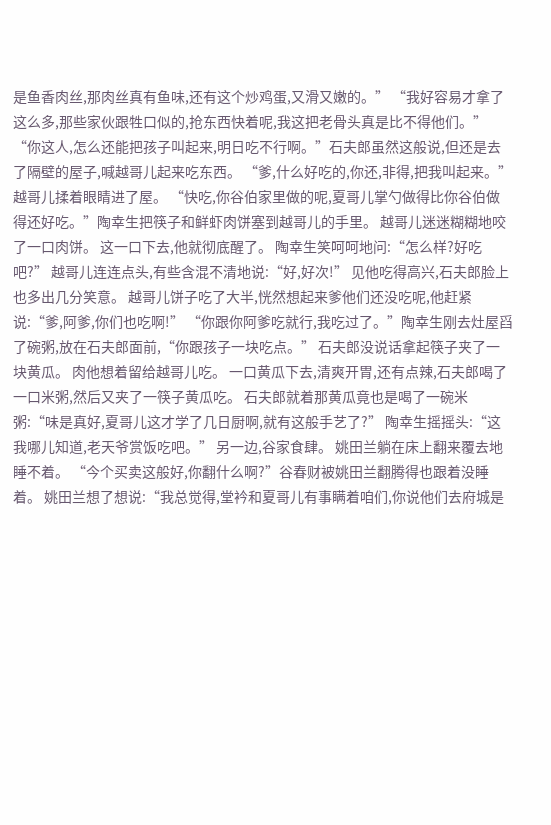是鱼香肉丝,那肉丝真有鱼味,还有这个炒鸡蛋,又滑又嫩的。” “我好容易才拿了这么多,那些家伙跟牲口似的,抢东西快着呢,我这把老骨头真是比不得他们。” “你这人,怎么还能把孩子叫起来,明日吃不行啊。”石夫郎虽然这般说,但还是去了隔壁的屋子,喊越哥儿起来吃东西。 “爹,什么好吃的,你还,非得,把我叫起来。”越哥儿揉着眼睛进了屋。 “快吃,你谷伯家里做的呢,夏哥儿掌勺做得比你谷伯做得还好吃。”陶幸生把筷子和鲜虾肉饼塞到越哥儿的手里。 越哥儿迷迷糊糊地咬了一口肉饼。 这一口下去,他就彻底醒了。 陶幸生笑呵呵地问:“怎么样?好吃吧?” 越哥儿连连点头,有些含混不清地说:“好,好次!” 见他吃得高兴,石夫郎脸上也多出几分笑意。 越哥儿饼子吃了大半,恍然想起来爹他们还没吃呢,他赶紧说:“爹,阿爹,你们也吃啊!” “你跟你阿爹吃就行,我吃过了。”陶幸生刚去灶屋舀了碗粥,放在石夫郎面前,“你跟孩子一块吃点。” 石夫郎没说话拿起筷子夹了一块黄瓜。 肉他想着留给越哥儿吃。 一口黄瓜下去,清爽开胃,还有点辣,石夫郎喝了一口米粥,然后又夹了一筷子黄瓜吃。 石夫郎就着那黄瓜竟也是喝了一碗米粥:“味是真好,夏哥儿这才学了几日厨啊,就有这般手艺了?” 陶幸生摇摇头:“这我哪儿知道,老天爷赏饭吃吧。” 另一边,谷家食肆。 姚田兰躺在床上翻来覆去地睡不着。 “今个买卖这般好,你翻什么啊?”谷春财被姚田兰翻腾得也跟着没睡着。 姚田兰想了想说:“我总觉得,堂衿和夏哥儿有事瞒着咱们,你说他们去府城是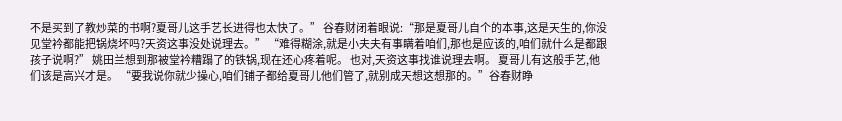不是买到了教炒菜的书啊?夏哥儿这手艺长进得也太快了。” 谷春财闭着眼说:“那是夏哥儿自个的本事,这是天生的,你没见堂衿都能把锅烧坏吗?天资这事没处说理去。” “难得糊涂,就是小夫夫有事瞒着咱们,那也是应该的,咱们就什么是都跟孩子说啊?” 姚田兰想到那被堂衿糟蹋了的铁锅,现在还心疼着呢。 也对,天资这事找谁说理去啊。 夏哥儿有这般手艺,他们该是高兴才是。 “要我说你就少操心,咱们铺子都给夏哥儿他们管了,就别成天想这想那的。”谷春财睁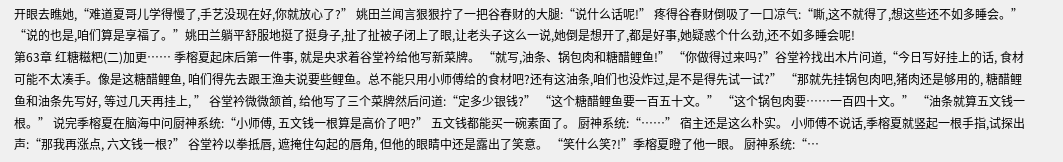开眼去瞧她,“难道夏哥儿学得慢了,手艺没现在好,你就放心了?” 姚田兰闻言狠狠拧了一把谷春财的大腿:“说什么话呢!” 疼得谷春财倒吸了一口凉气:“嘶,这不就得了,想这些还不如多睡会。” “说的也是,咱们算是享福了。”姚田兰躺平舒服地挺了挺身子,扯了扯被子闭上了眼,让老头子这么一说,她倒是想开了,都是好事,她疑惑个什么劲,还不如多睡会呢!
第63章 红糖糍粑(二)加更…… 季榕夏起床后第一件事, 就是央求着谷堂衿给他写新菜牌。 “就写,油条、锅包肉和糖醋鲤鱼!” “你做得过来吗?”谷堂衿找出木片问道,“今日写好挂上的话, 食材可能不太凑手。像是这糖醋鲤鱼, 咱们得先去跟王渔夫说要些鲤鱼。总不能只用小师傅给的食材吧?还有这油条,咱们也没炸过,是不是得先试一试?” “那就先挂锅包肉吧,猪肉还是够用的, 糖醋鲤鱼和油条先写好, 等过几天再挂上, ” 谷堂衿微微颔首, 给他写了三个菜牌然后问道:“定多少银钱?” “这个糖醋鲤鱼要一百五十文。” “这个锅包肉要……一百四十文。” “油条就算五文钱一根。” 说完季榕夏在脑海中问厨神系统:“小师傅, 五文钱一根算是高价了吧?” 五文钱都能买一碗素面了。 厨神系统:“……” 宿主还是这么朴实。 小师傅不说话,季榕夏就竖起一根手指,试探出声:“那我再涨点, 六文钱一根?” 谷堂衿以拳抵唇, 遮掩住勾起的唇角, 但他的眼睛中还是露出了笑意。 “笑什么笑?!”季榕夏瞪了他一眼。 厨神系统:“…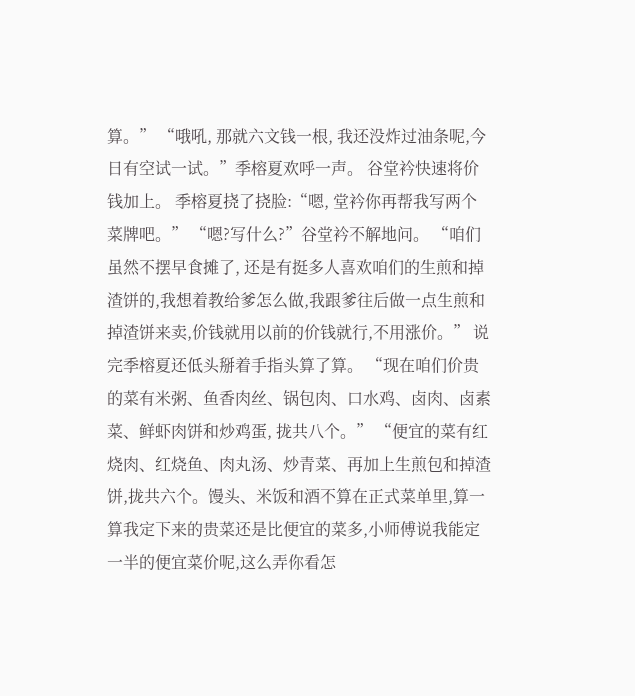算。” “哦吼, 那就六文钱一根, 我还没炸过油条呢,今日有空试一试。”季榕夏欢呼一声。 谷堂衿快速将价钱加上。 季榕夏挠了挠脸:“嗯, 堂衿你再帮我写两个菜牌吧。” “嗯?写什么?”谷堂衿不解地问。 “咱们虽然不摆早食摊了, 还是有挺多人喜欢咱们的生煎和掉渣饼的,我想着教给爹怎么做,我跟爹往后做一点生煎和掉渣饼来卖,价钱就用以前的价钱就行,不用涨价。” 说完季榕夏还低头掰着手指头算了算。 “现在咱们价贵的菜有米粥、鱼香肉丝、锅包肉、口水鸡、卤肉、卤素菜、鲜虾肉饼和炒鸡蛋, 拢共八个。” “便宜的菜有红烧肉、红烧鱼、肉丸汤、炒青菜、再加上生煎包和掉渣饼,拢共六个。馒头、米饭和酒不算在正式菜单里,算一算我定下来的贵菜还是比便宜的菜多,小师傅说我能定一半的便宜菜价呢,这么弄你看怎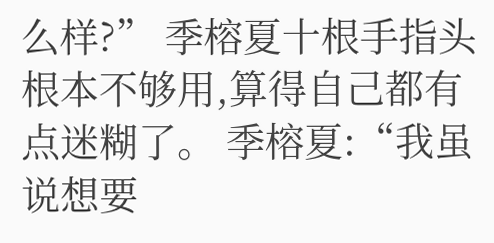么样?” 季榕夏十根手指头根本不够用,算得自己都有点迷糊了。 季榕夏:“我虽说想要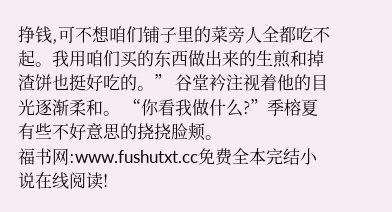挣钱,可不想咱们铺子里的菜旁人全都吃不起。我用咱们买的东西做出来的生煎和掉渣饼也挺好吃的。” 谷堂衿注视着他的目光逐渐柔和。 “你看我做什么?”季榕夏有些不好意思的挠挠脸颊。
福书网:www.fushutxt.cc免费全本完结小说在线阅读!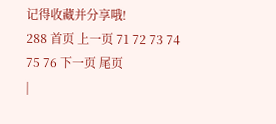记得收藏并分享哦!
288 首页 上一页 71 72 73 74 75 76 下一页 尾页
|